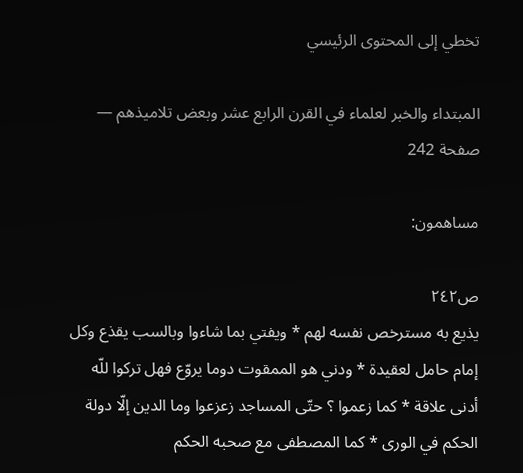تخطي إلى المحتوى الرئيسي

المبتداء والخبر لعلماء في القرن الرابع عشر وبعض تلاميذهم — صفحة 242

مساهمون:

ص٢٤٢
يذيع به مسترخص نفسه لهم * ويفتي بما شاءوا وبالسب يقذع وكل إمام حامل لعقيدة * ودني هو الممقوت دوما يروّع فهل تركوا للّه أدنى علاقة * كما زعموا ؟ حتّى المساجد زعزعوا وما الدين إلّا دولة الحكم في الورى * كما المصطفى مع صحبه الحكم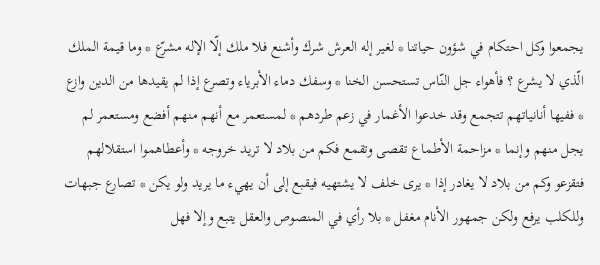يجمعوا وكل احتكام في شؤون حياتنا * لغير إله العرش شرك وأشنع فلا ملك إلّا الإله مشرّع * وما قيمة الملك الّذي لا يشرع ؟ فأهواء جل النّاس تستحسن الخنا * وسفك دماء الأبرياء وتصرع إذا لم يقيدها من الدين وازع * ففيها أنانياتهم تتجمع وقد خدعوا الأغمار في زعم طردهم * لمستعمر مع أنهم منهم أفضع ومستعمر لم يجل منهم وإنما * مزاحمة الأطماع تقصى وتقمع فكم من بلاد لا تريد خروجه * وأعطاهموا استقلالهم فتقزعو وكم من بلاد لا يغادر إذا * يرى خلف لا يشتهيه فيقبع إلى أن يهيء ما يريد ولو يكن * تصارع جبهات وللكلب يرفع ولكن جمهور الأنام مغفل * بلا رأي في المنصوص والعقل يتبع وإلا فهل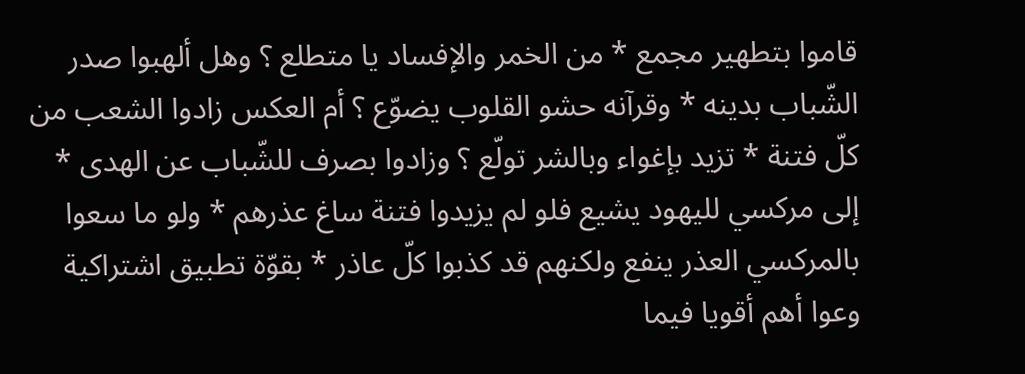قاموا بتطهير مجمع * من الخمر والإفساد يا متطلع ؟ وهل ألهبوا صدر الشّباب بدينه * وقرآنه حشو القلوب يضوّع ؟ أم العكس زادوا الشعب من كلّ فتنة * تزيد بإغواء وبالشر تولّع ؟ وزادوا بصرف للشّباب عن الهدى * إلى مركسي لليهود يشيع فلو لم يزيدوا فتنة ساغ عذرهم * ولو ما سعوا بالمركسي العذر ينفع ولكنهم قد كذبوا كلّ عاذر * بقوّة تطبيق اشتراكية وعوا أهم أقويا فيما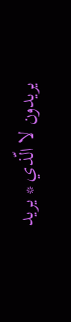يريدون لا الّذي * يريد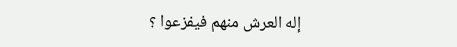إله العرش منهم فيفزعوا ؟